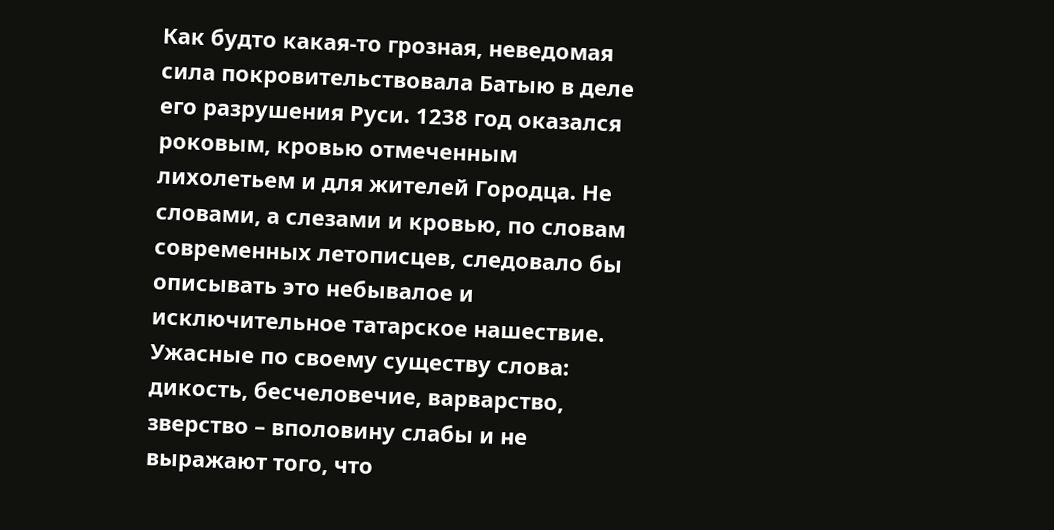Как будто какая-то грозная, неведомая сила покровительствовала Батыю в деле его разрушения Руси. 1238 год оказался роковым, кровью отмеченным лихолетьем и для жителей Городца. Не словами, а слезами и кровью, по словам современных летописцев, следовало бы описывать это небывалое и исключительное татарское нашествие.
Ужасные по своему существу слова: дикость, бесчеловечие, варварство, зверство – вполовину слабы и не выражают того, что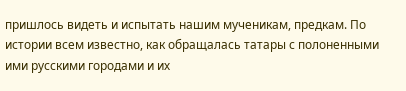пришлось видеть и испытать нашим мученикам, предкам. По истории всем известно, как обращалась татары с полоненными ими русскими городами и их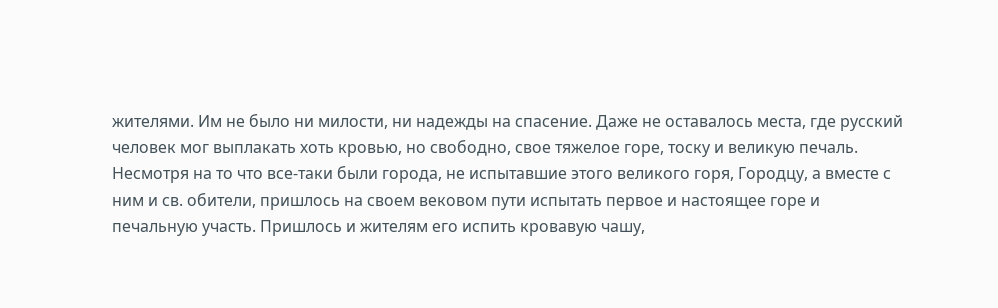жителями. Им не было ни милости, ни надежды на спасение. Даже не оставалось места, где русский человек мог выплакать хоть кровью, но свободно, свое тяжелое горе, тоску и великую печаль. Несмотря на то что все-таки были города, не испытавшие этого великого горя, Городцу, а вместе с ним и св. обители, пришлось на своем вековом пути испытать первое и настоящее горе и печальную участь. Пришлось и жителям его испить кровавую чашу,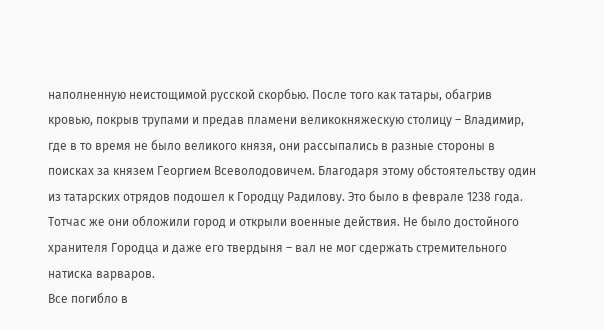наполненную неистощимой русской скорбью. После того как татары, обагрив кровью, покрыв трупами и предав пламени великокняжескую столицу – Владимир, где в то время не было великого князя, они рассыпались в разные стороны в поисках за князем Георгием Всеволодовичем. Благодаря этому обстоятельству один из татарских отрядов подошел к Городцу Радилову. Это было в феврале 1238 года. Тотчас же они обложили город и открыли военные действия. Не было достойного хранителя Городца и даже его твердыня – вал не мог сдержать стремительного натиска варваров.
Все погибло в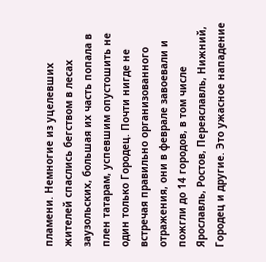пламени. Немногие из уцелевших жителей спаслись бегством в лесах заузольских, большая их часть попала в плен татарам, успевшим опустошить не один только Городец. Почти нигде не встречая правильно организованного отражения, они в феврале завоевали и пожгли до 14 городов, в том числе Ярославль, Ростов, Переяславль, Нижний, Городец и другие. Это ужасное нападение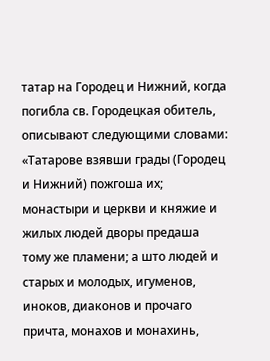татар на Городец и Нижний, когда погибла св. Городецкая обитель, описывают следующими словами:
«Татарове взявши грады (Городец и Нижний) пожгоша их; монастыри и церкви и княжие и жилых людей дворы предаша тому же пламени; а што людей и старых и молодых, игуменов, иноков, диаконов и прочаго причта, монахов и монахинь,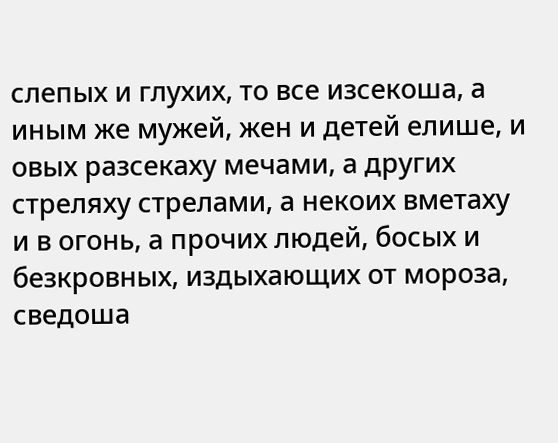слепых и глухих, то все изсекоша, а иным же мужей, жен и детей елише, и овых разсекаху мечами, а других стреляху стрелами, а некоих вметаху и в огонь, а прочих людей, босых и безкровных, издыхающих от мороза, сведоша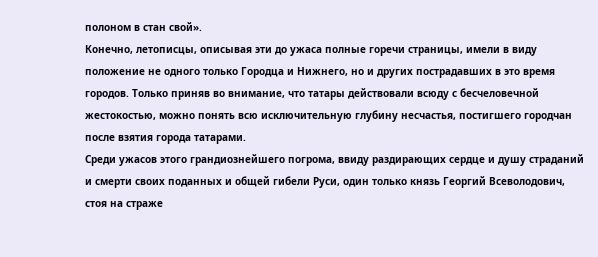полоном в стан свой».
Конечно, летописцы, описывая эти до ужаса полные горечи страницы, имели в виду положение не одного только Городца и Нижнего, но и других пострадавших в это время городов. Только приняв во внимание, что татары действовали всюду с бесчеловечной жестокостью, можно понять всю исключительную глубину несчастья, постигшего городчан после взятия города татарами.
Среди ужасов этого грандиознейшего погрома, ввиду раздирающих сердце и душу страданий и смерти своих поданных и общей гибели Руси, один только князь Георгий Всеволодович, стоя на страже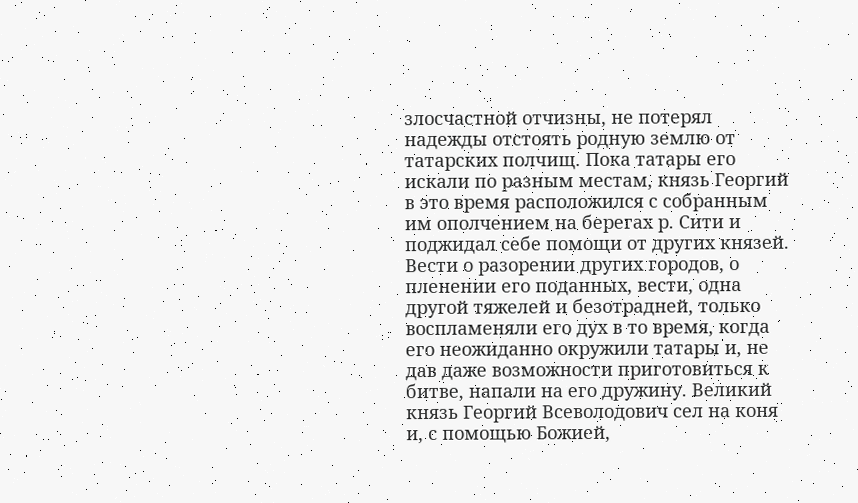злосчастной отчизны, не потерял надежды отстоять родную землю от татарских полчищ. Пока татары его искали по разным местам, князь Георгий в это время расположился с собранным им ополчением на берегах р. Сити и поджидал себе помощи от других князей. Вести о разорении других городов, о пленении его поданных, вести, одна другой тяжелей и безотрадней, только воспламеняли его дух в то время, когда его неожиданно окружили татары и, не дав даже возможности приготовиться к битве, напали на его дружину. Великий князь Георгий Всеволодович сел на коня и, с помощью Божией,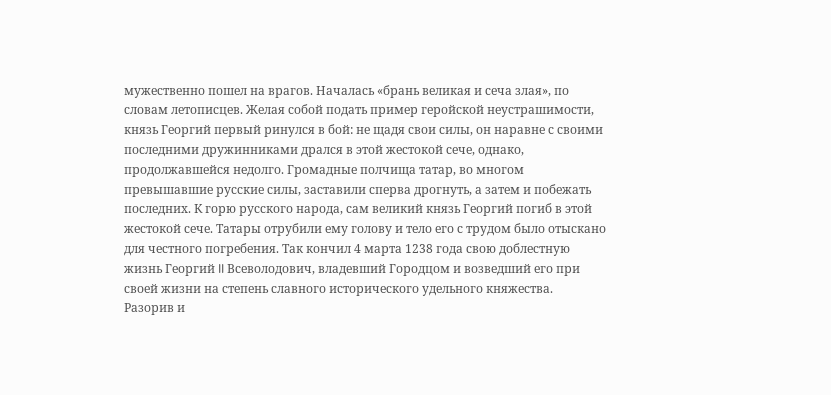мужественно пошел на врагов. Началась «брань великая и сеча злая», по словам летописцев. Желая собой подать пример геройской неустрашимости, князь Георгий первый ринулся в бой: не щадя свои силы, он наравне с своими последними дружинниками дрался в этой жестокой сече, однако, продолжавшейся недолго. Громадные полчища татар, во многом превышавшие русские силы, заставили сперва дрогнуть, а затем и побежать последних. К горю русского народа, сам великий князь Георгий погиб в этой жестокой сече. Татары отрубили ему голову и тело его с трудом было отыскано для честного погребения. Так кончил 4 марта 1238 года свою доблестную жизнь Георгий II Всеволодович, владевший Городцом и возведший его при своей жизни на степень славного исторического удельного княжества.
Разорив и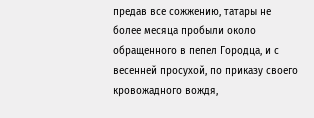предав все сожжению, татары не более месяца пробыли около обращенного в пепел Городца, и с весенней просухой, по приказу своего кровожадного вождя,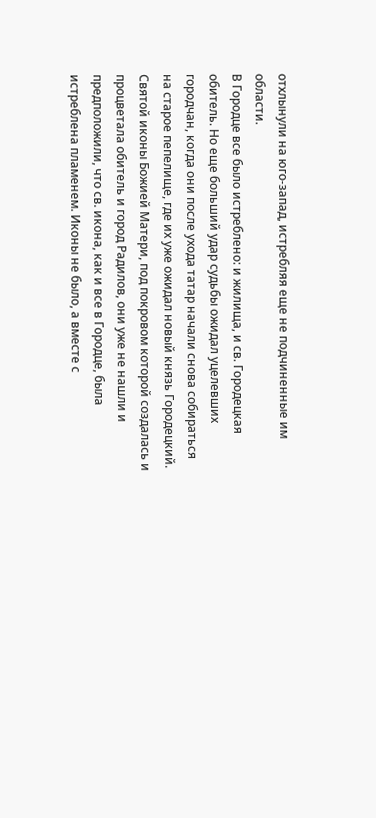отхлынули на юго-запад, истребляя еще не подчиненные им области.
В Городце все было истреблено: и жилища, и св. Городецкая обитель. Но еще больший удар судьбы ожидал уцелевших городчан, когда они после ухода татар начали снова собираться на старое пепелище, где их уже ожидал новый князь Городецкий.
Святой иконы Божией Матери, под покровом которой создалась и процветала обитель и город Радилов, они уже не нашли и предположили, что св. икона, как и все в Городце, была истреблена пламенем. Иконы не было, а вместе с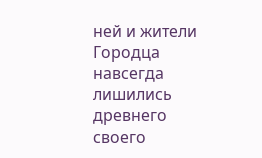ней и жители Городца навсегда лишились древнего своего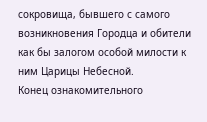сокровища, бывшего с самого возникновения Городца и обители как бы залогом особой милости к ним Царицы Небесной.
Конец ознакомительного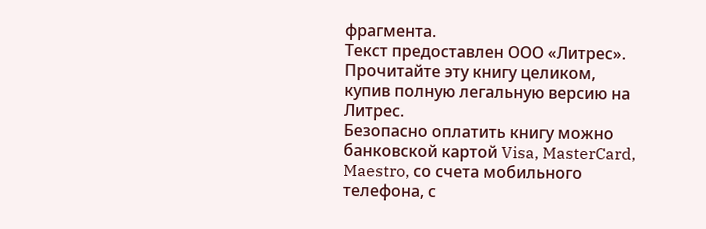фрагмента.
Текст предоставлен ООО «Литрес».
Прочитайте эту книгу целиком, купив полную легальную версию на Литрес.
Безопасно оплатить книгу можно банковской картой Visa, MasterCard, Maestro, со счета мобильного телефона, с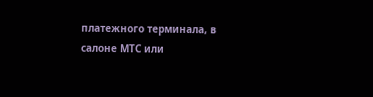платежного терминала, в салоне МТС или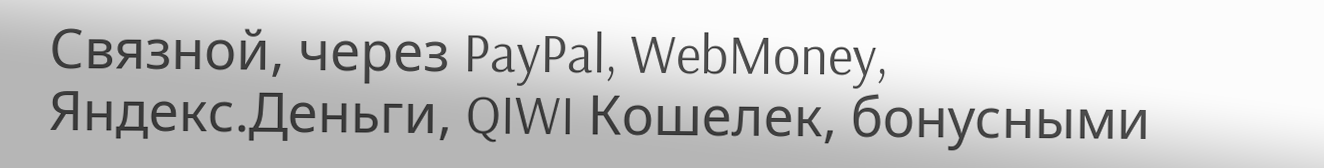Связной, через PayPal, WebMoney, Яндекс.Деньги, QIWI Кошелек, бонусными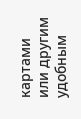картами или другим удобным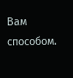Вам способом.